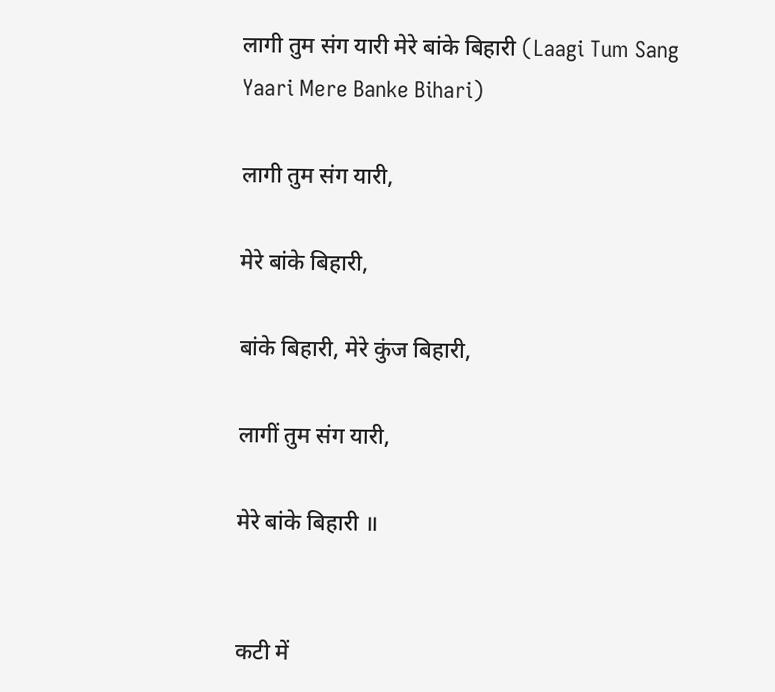लागी तुम संग यारी मेरे बांके बिहारी (Laagi Tum Sang Yaari Mere Banke Bihari)

लागी तुम संग यारी,

मेरे बांके बिहारी,

बांके बिहारी, मेरे कुंज बिहारी,

लागीं तुम संग यारी,

मेरे बांके बिहारी ॥


कटी में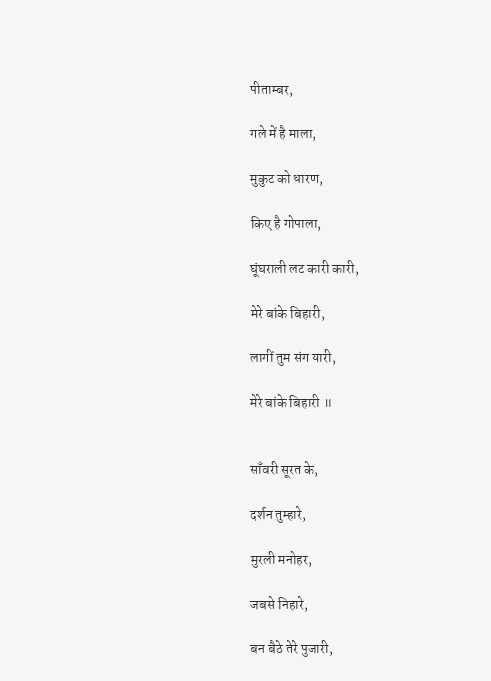पीताम्बर,

गले में है माला,

मुकुट को धारण,

किए है गोपाला,

घूंघराली लट कारी कारी,

मेरे बांके बिहारी,

लागीं तुम संग यारी,

मेरे बांके बिहारी ॥


साँवरी सूरत के,

दर्शन तुम्हारे,

मुरली मनोहर,

जबसे निहारे,

बन बैठे तेरे पुजारी,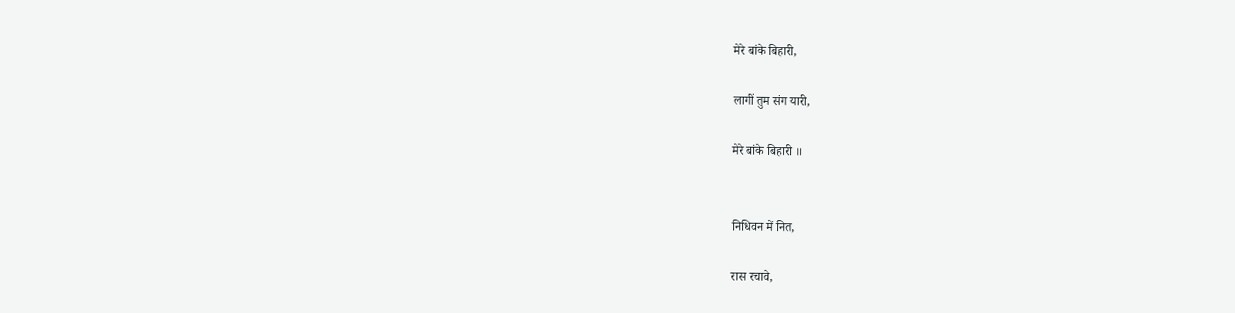मेरे बांके बिहारी,

लागीं तुम संग यारी,

मेरे बांके बिहारी ॥


निधिवन में नित,

रास रचावे,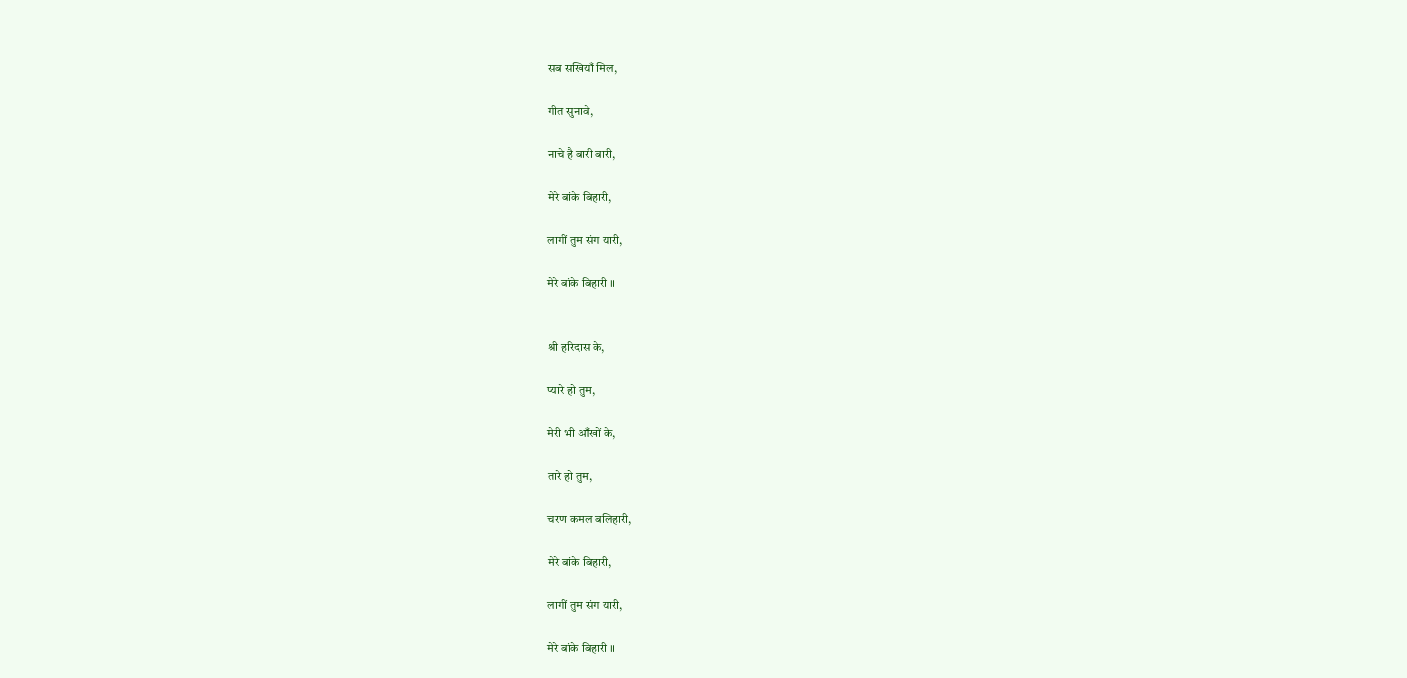सब सखियाँ मिल,

गीत सुनावे,

नाचे है बारी बारी,

मेरे बांके बिहारी,

लागीं तुम संग यारी,

मेरे बांके बिहारी ॥


श्री हरिदास के,

प्यारे हो तुम,

मेरी भी आँखों के,

तारे हो तुम,

चरण कमल बलिहारी,

मेरे बांके बिहारी,

लागीं तुम संग यारी,

मेरे बांके बिहारी ॥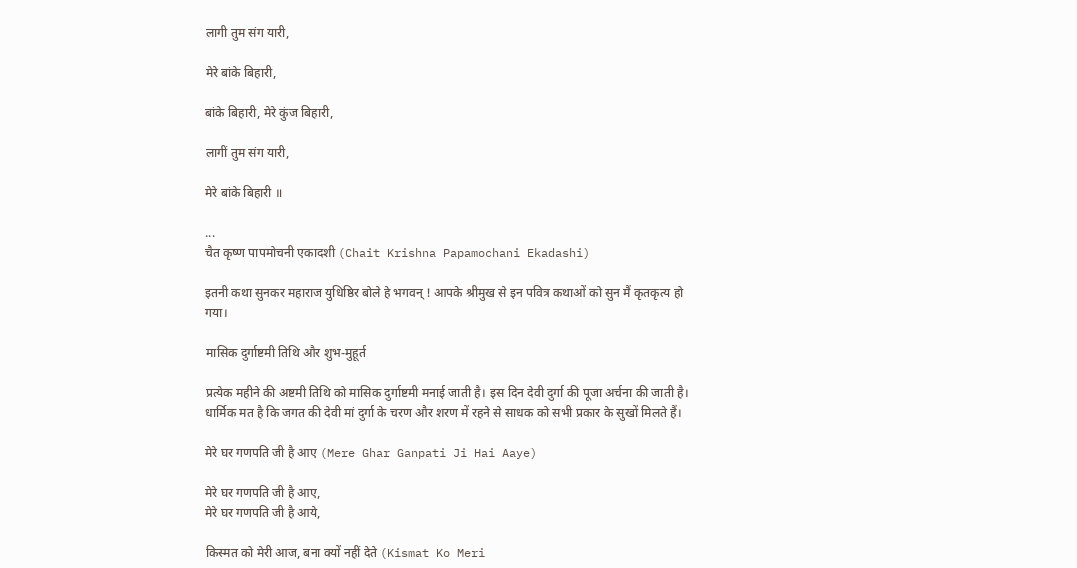लागी तुम संग यारी,

मेरे बांके बिहारी,

बांके बिहारी, मेरे कुंज बिहारी,

लागीं तुम संग यारी,

मेरे बांके बिहारी ॥

...
चैत कृष्ण पापमोचनी एकादशी (Chait Krishna Papamochani Ekadashi)

इतनी कथा सुनकर महाराज युधिष्ठिर बोले हे भगवन् ! आपके श्रीमुख से इन पवित्र कथाओं को सुन मैं कृतकृत्य हो गया।

मासिक दुर्गाष्टमी तिथि और शुभ-मुहूर्त

प्रत्येक महीने की अष्टमी तिथि को मासिक दुर्गाष्टमी मनाई जाती है। इस दिन देवी दुर्गा की पूजा अर्चना की जाती है। धार्मिक मत है कि जगत की देवी मां दुर्गा के चरण और शरण में रहने से साधक को सभी प्रकार के सुखों मिलते हैं।

मेरे घर गणपति जी है आए (Mere Ghar Ganpati Ji Hai Aaye)

मेरे घर गणपति जी है आए,
मेरे घर गणपति जी है आये,

किस्मत को मेरी आज, बना क्यों नहीं देते (Kismat Ko Meri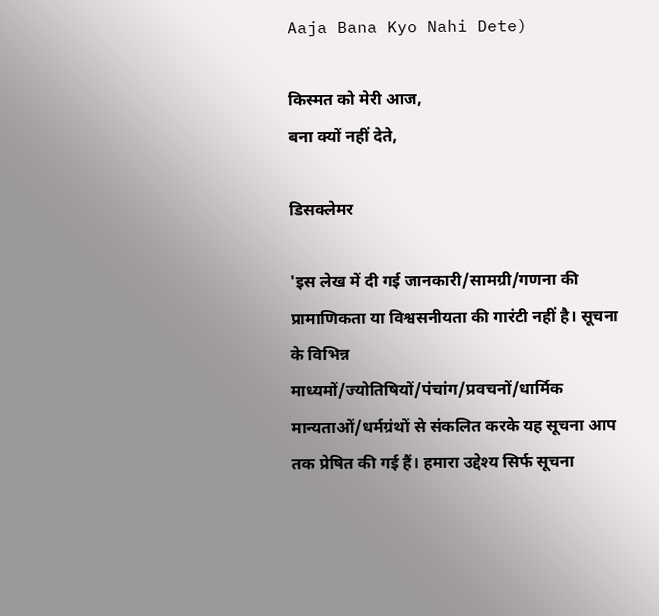Aaja Bana Kyo Nahi Dete)

किस्मत को मेरी आज,
बना क्यों नहीं देते,

डिसक्लेमर

'इस लेख में दी गई जानकारी/सामग्री/गणना की प्रामाणिकता या विश्वसनीयता की गारंटी नहीं है। सूचना के विभिन्न माध्यमों/ज्योतिषियों/पंचांग/प्रवचनों/धार्मिक मान्यताओं/धर्मग्रंथों से संकलित करके यह सूचना आप तक प्रेषित की गई हैं। हमारा उद्देश्य सिर्फ सूचना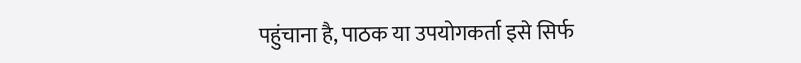पहुंचाना है, पाठक या उपयोगकर्ता इसे सिर्फ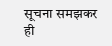सूचना समझकर ही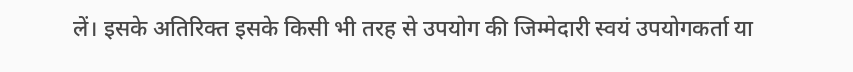लें। इसके अतिरिक्त इसके किसी भी तरह से उपयोग की जिम्मेदारी स्वयं उपयोगकर्ता या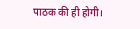पाठक की ही होगी।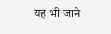यह भी जाने